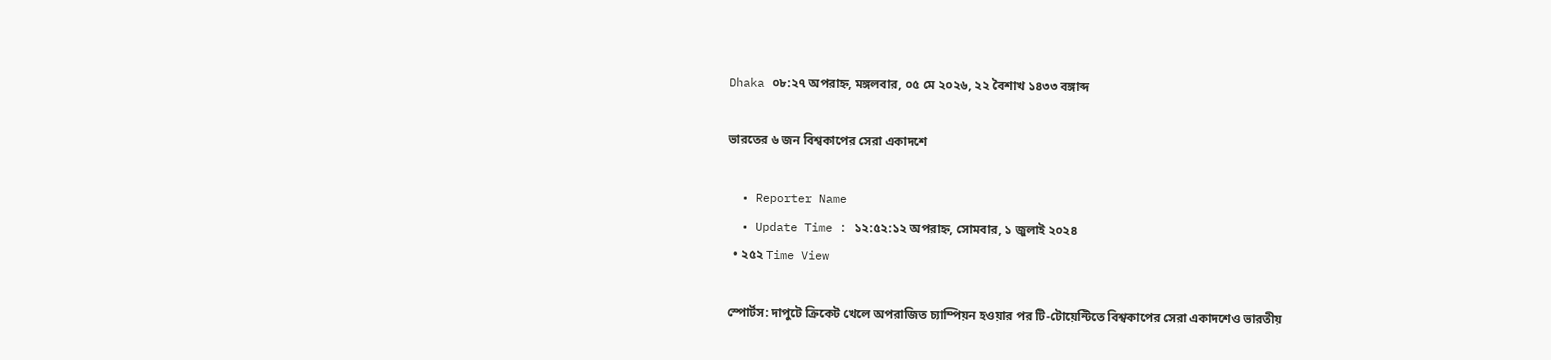Dhaka ০৮:২৭ অপরাহ্ন, মঙ্গলবার, ০৫ মে ২০২৬, ২২ বৈশাখ ১৪৩৩ বঙ্গাব্দ

ভারতের ৬ জন বিশ্বকাপের সেরা একাদশে

  • Reporter Name
  • Update Time : ১২:৫২:১২ অপরাহ্ন, সোমবার, ১ জুলাই ২০২৪
  • ২৫২ Time View

স্পোর্টস: দাপুটে ক্রিকেট খেলে অপরাজিত চ্যাম্পিয়ন হওয়ার পর টি-টোয়েন্টিতে বিশ্বকাপের সেরা একাদশেও ভারতীয়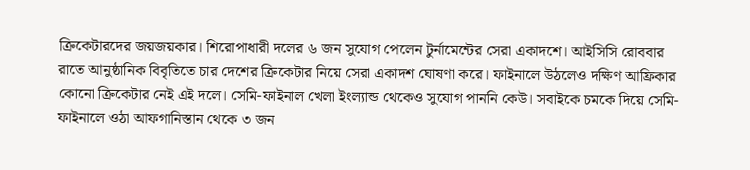ক্রিকেটারদের জয়জয়কার। শিরোপাধারী দলের ৬ জন সুযোগ পেলেন টুর্নামেন্টের সেরা একাদশে। আইসিসি রোববার রাতে আনুষ্ঠানিক বিবৃতিতে চার দেশের ক্রিকেটার নিয়ে সেরা একাদশ ঘোষণা করে। ফাইনালে উঠলেও দক্ষিণ আফ্রিকার কোনো ক্রিকেটার নেই এই দলে। সেমি-ফাইনাল খেলা ইংল্যান্ড থেকেও সুযোগ পাননি কেউ। সবাইকে চমকে দিয়ে সেমি-ফাইনালে ওঠা আফগানিস্তান থেকে ৩ জন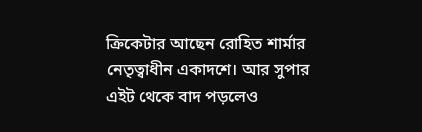ক্রিকেটার আছেন রোহিত শার্মার নেতৃত্বাধীন একাদশে। আর সুপার এইট থেকে বাদ পড়লেও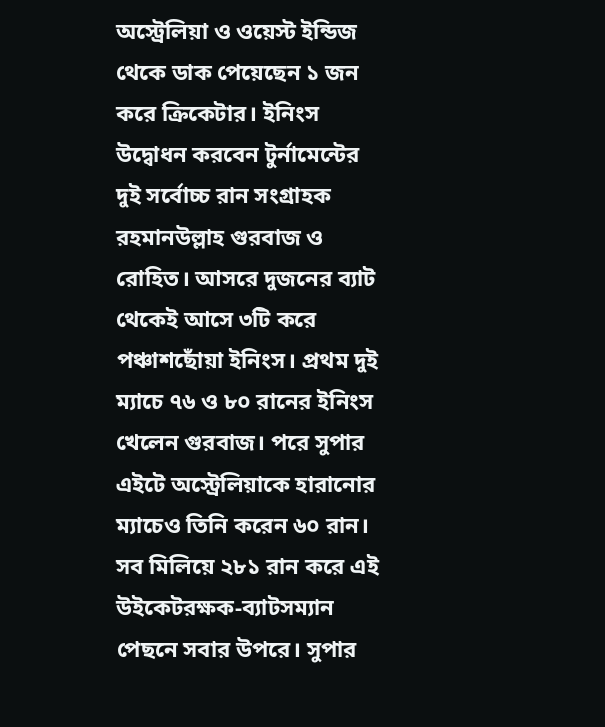অস্ট্রেলিয়া ও ওয়েস্ট ইন্ডিজ থেকে ডাক পেয়েছেন ১ জন করে ক্রিকেটার। ইনিংস উদ্বোধন করবেন টুর্নামেন্টের দুই সর্বোচ্চ রান সংগ্রাহক রহমানউল্লাহ গুরবাজ ও রোহিত। আসরে দুজনের ব্যাট থেকেই আসে ৩টি করে পঞ্চাশছোঁয়া ইনিংস। প্রথম দুই ম্যাচে ৭৬ ও ৮০ রানের ইনিংস খেলেন গুরবাজ। পরে সুপার এইটে অস্ট্রেলিয়াকে হারানোর ম্যাচেও তিনি করেন ৬০ রান। সব মিলিয়ে ২৮১ রান করে এই উইকেটরক্ষক-ব্যাটসম্যান পেছনে সবার উপরে। সুপার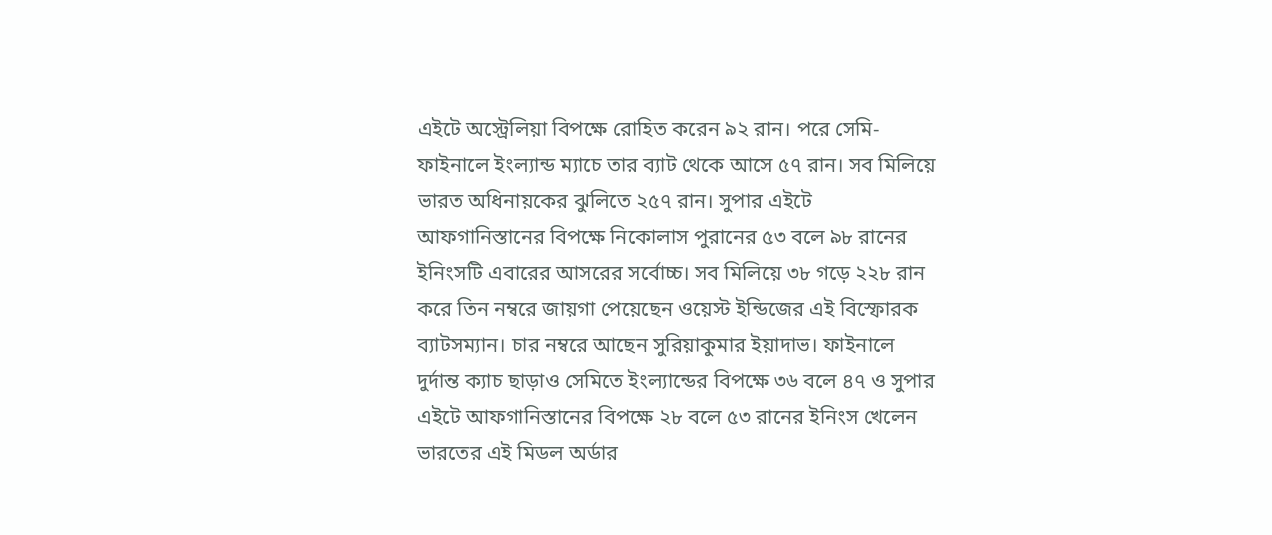এইটে অস্ট্রেলিয়া বিপক্ষে রোহিত করেন ৯২ রান। পরে সেমি-ফাইনালে ইংল্যান্ড ম্যাচে তার ব্যাট থেকে আসে ৫৭ রান। সব মিলিয়ে ভারত অধিনায়কের ঝুলিতে ২৫৭ রান। সুপার এইটে আফগানিস্তানের বিপক্ষে নিকোলাস পুরানের ৫৩ বলে ৯৮ রানের ইনিংসটি এবারের আসরের সর্বোচ্চ। সব মিলিয়ে ৩৮ গড়ে ২২৮ রান করে তিন নম্বরে জায়গা পেয়েছেন ওয়েস্ট ইন্ডিজের এই বিস্ফোরক ব্যাটসম্যান। চার নম্বরে আছেন সুরিয়াকুমার ইয়াদাভ। ফাইনালে দুর্দান্ত ক্যাচ ছাড়াও সেমিতে ইংল্যান্ডের বিপক্ষে ৩৬ বলে ৪৭ ও সুপার এইটে আফগানিস্তানের বিপক্ষে ২৮ বলে ৫৩ রানের ইনিংস খেলেন ভারতের এই মিডল অর্ডার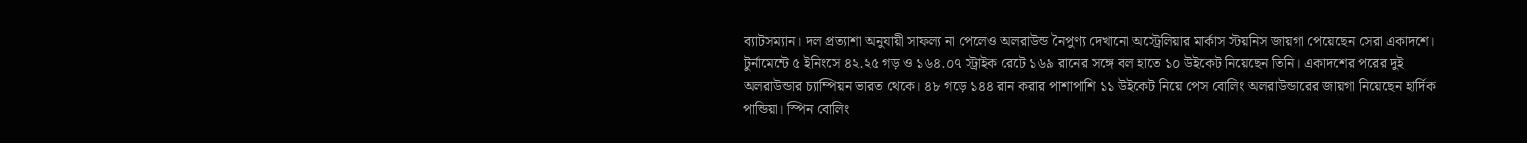ব্যাটসম্যান। দল প্রত্যাশা অনুযায়ী সাফল্য না পেলেও অলরাউন্ড নৈপুণ্য দেখানো অস্ট্রেলিয়ার মার্কাস স্টয়নিস জায়গা পেয়েছেন সেরা একাদশে। টুর্নামেন্টে ৫ ইনিংসে ৪২.২৫ গড় ও ১৬৪.০৭ স্ট্রাইক রেটে ১৬৯ রানের সঙ্গে বল হাতে ১০ উইকেট নিয়েছেন তিনি। একাদশের পরের দুই অলরাউন্ডার চ্যাম্পিয়ন ভারত থেকে। ৪৮ গড়ে ১৪৪ রান করার পাশাপাশি ১১ উইকেট নিয়ে পেস বোলিং অলরাউন্ডারের জায়গা নিয়েছেন হার্দিক পান্ডিয়া। স্পিন বোলিং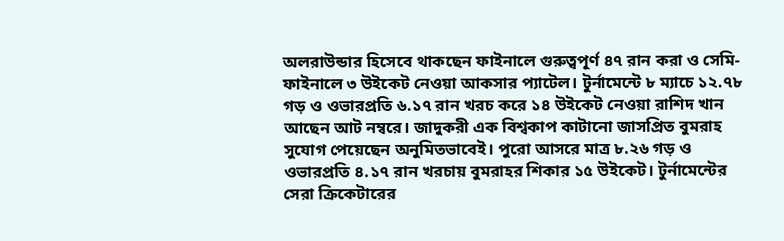অলরাউন্ডার হিসেবে থাকছেন ফাইনালে গুরুত্বপূর্ণ ৪৭ রান করা ও সেমি-ফাইনালে ৩ উইকেট নেওয়া আকসার প্যাটেল। টুর্নামেন্টে ৮ ম্যাচে ১২.৭৮ গড় ও ওভারপ্রতি ৬.১৭ রান খরচ করে ১৪ উইকেট নেওয়া রাশিদ খান আছেন আট নম্বরে। জাদুকরী এক বিশ্বকাপ কাটানো জাসপ্রিত বুমরাহ সুযোগ পেয়েছেন অনুমিতভাবেই। পুরো আসরে মাত্র ৮.২৬ গড় ও ওভারপ্রতি ৪.১৭ রান খরচায় বুমরাহর শিকার ১৫ উইকেট। টুর্নামেন্টের সেরা ক্রিকেটারের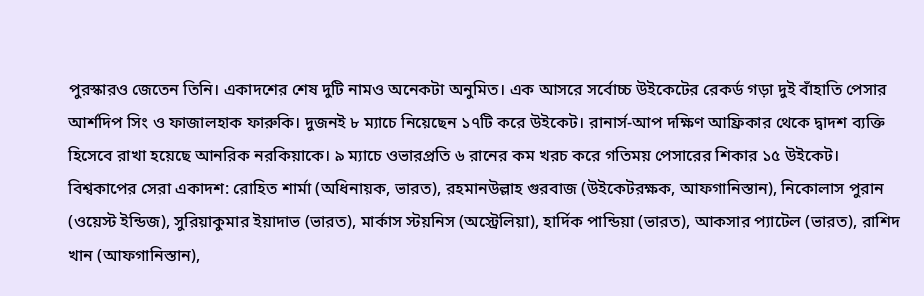পুরস্কারও জেতেন তিনি। একাদশের শেষ দুটি নামও অনেকটা অনুমিত। এক আসরে সর্বোচ্চ উইকেটের রেকর্ড গড়া দুই বাঁহাতি পেসার আর্শদিপ সিং ও ফাজালহাক ফারুকি। দুজনই ৮ ম্যাচে নিয়েছেন ১৭টি করে উইকেট। রানার্স-আপ দক্ষিণ আফ্রিকার থেকে দ্বাদশ ব্যক্তি হিসেবে রাখা হয়েছে আনরিক নরকিয়াকে। ৯ ম্যাচে ওভারপ্রতি ৬ রানের কম খরচ করে গতিময় পেসারের শিকার ১৫ উইকেট।
বিশ্বকাপের সেরা একাদশ: রোহিত শার্মা (অধিনায়ক, ভারত), রহমানউল্লাহ গুরবাজ (উইকেটরক্ষক, আফগানিস্তান), নিকোলাস পুরান (ওয়েস্ট ইন্ডিজ), সুরিয়াকুমার ইয়াদাভ (ভারত), মার্কাস স্টয়নিস (অস্ট্রেলিয়া), হার্দিক পান্ডিয়া (ভারত), আকসার প্যাটেল (ভারত), রাশিদ খান (আফগানিস্তান),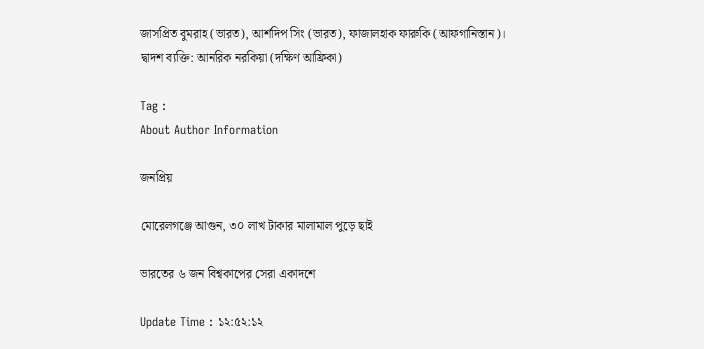জাসপ্রিত বুমরাহ (ভারত), আর্শদিপ সিং (ভারত), ফাজালহাক ফারুকি (আফগানিস্তান)।
দ্বাদশ ব্যক্তি: আনরিক নরকিয়া (দক্ষিণ আফ্রিকা)

Tag :
About Author Information

জনপ্রিয়

মোরেলগঞ্জে আগুন, ৩০ লাখ টাকার মালামাল পুড়ে ছাই

ভারতের ৬ জন বিশ্বকাপের সেরা একাদশে

Update Time : ১২:৫২:১২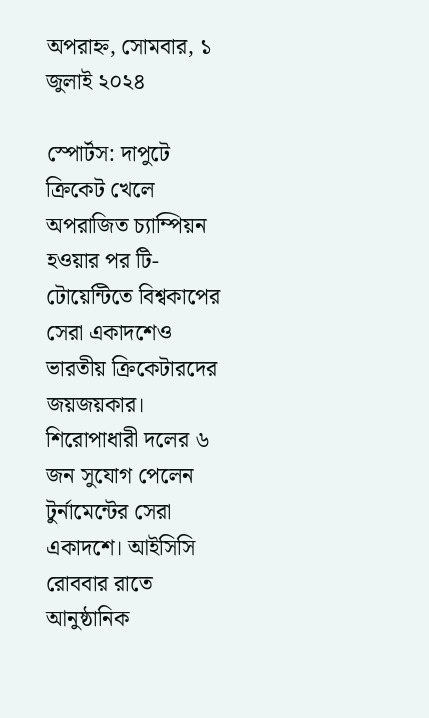অপরাহ্ন, সোমবার, ১ জুলাই ২০২৪

স্পোর্টস: দাপুটে ক্রিকেট খেলে অপরাজিত চ্যাম্পিয়ন হওয়ার পর টি-টোয়েন্টিতে বিশ্বকাপের সেরা একাদশেও ভারতীয় ক্রিকেটারদের জয়জয়কার। শিরোপাধারী দলের ৬ জন সুযোগ পেলেন টুর্নামেন্টের সেরা একাদশে। আইসিসি রোববার রাতে আনুষ্ঠানিক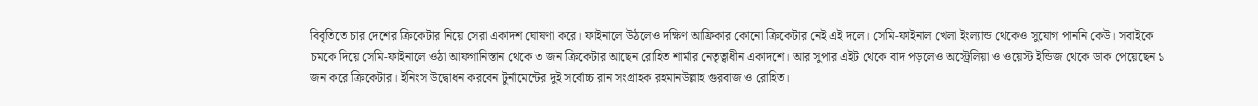বিবৃতিতে চার দেশের ক্রিকেটার নিয়ে সেরা একাদশ ঘোষণা করে। ফাইনালে উঠলেও দক্ষিণ আফ্রিকার কোনো ক্রিকেটার নেই এই দলে। সেমি-ফাইনাল খেলা ইংল্যান্ড থেকেও সুযোগ পাননি কেউ। সবাইকে চমকে দিয়ে সেমি-ফাইনালে ওঠা আফগানিস্তান থেকে ৩ জন ক্রিকেটার আছেন রোহিত শার্মার নেতৃত্বাধীন একাদশে। আর সুপার এইট থেকে বাদ পড়লেও অস্ট্রেলিয়া ও ওয়েস্ট ইন্ডিজ থেকে ডাক পেয়েছেন ১ জন করে ক্রিকেটার। ইনিংস উদ্বোধন করবেন টুর্নামেন্টের দুই সর্বোচ্চ রান সংগ্রাহক রহমানউল্লাহ গুরবাজ ও রোহিত।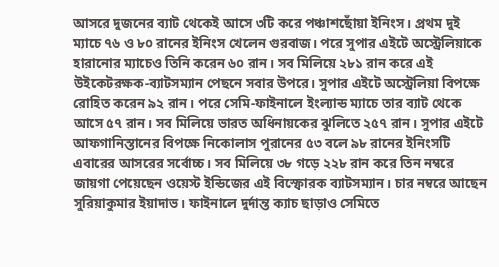আসরে দুজনের ব্যাট থেকেই আসে ৩টি করে পঞ্চাশছোঁয়া ইনিংস। প্রথম দুই ম্যাচে ৭৬ ও ৮০ রানের ইনিংস খেলেন গুরবাজ। পরে সুপার এইটে অস্ট্রেলিয়াকে হারানোর ম্যাচেও তিনি করেন ৬০ রান। সব মিলিয়ে ২৮১ রান করে এই উইকেটরক্ষক-ব্যাটসম্যান পেছনে সবার উপরে। সুপার এইটে অস্ট্রেলিয়া বিপক্ষে রোহিত করেন ৯২ রান। পরে সেমি-ফাইনালে ইংল্যান্ড ম্যাচে তার ব্যাট থেকে আসে ৫৭ রান। সব মিলিয়ে ভারত অধিনায়কের ঝুলিতে ২৫৭ রান। সুপার এইটে আফগানিস্তানের বিপক্ষে নিকোলাস পুরানের ৫৩ বলে ৯৮ রানের ইনিংসটি এবারের আসরের সর্বোচ্চ। সব মিলিয়ে ৩৮ গড়ে ২২৮ রান করে তিন নম্বরে জায়গা পেয়েছেন ওয়েস্ট ইন্ডিজের এই বিস্ফোরক ব্যাটসম্যান। চার নম্বরে আছেন সুরিয়াকুমার ইয়াদাভ। ফাইনালে দুর্দান্ত ক্যাচ ছাড়াও সেমিতে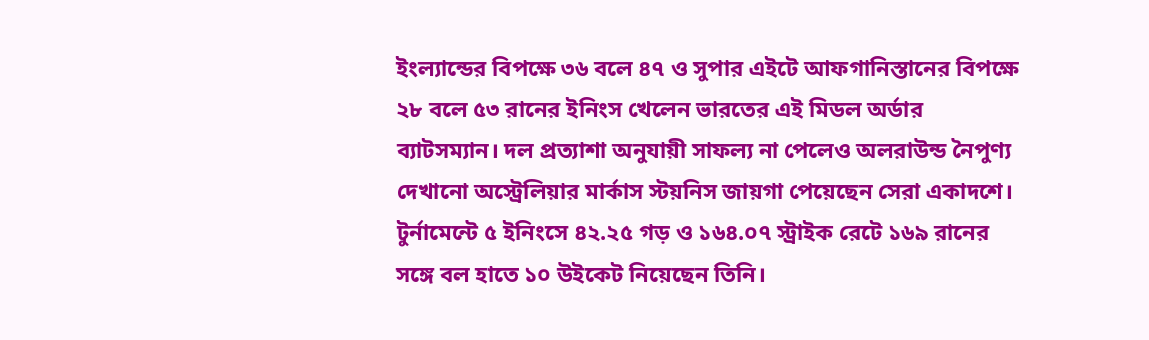ইংল্যান্ডের বিপক্ষে ৩৬ বলে ৪৭ ও সুপার এইটে আফগানিস্তানের বিপক্ষে ২৮ বলে ৫৩ রানের ইনিংস খেলেন ভারতের এই মিডল অর্ডার ব্যাটসম্যান। দল প্রত্যাশা অনুযায়ী সাফল্য না পেলেও অলরাউন্ড নৈপুণ্য দেখানো অস্ট্রেলিয়ার মার্কাস স্টয়নিস জায়গা পেয়েছেন সেরা একাদশে। টুর্নামেন্টে ৫ ইনিংসে ৪২.২৫ গড় ও ১৬৪.০৭ স্ট্রাইক রেটে ১৬৯ রানের সঙ্গে বল হাতে ১০ উইকেট নিয়েছেন তিনি।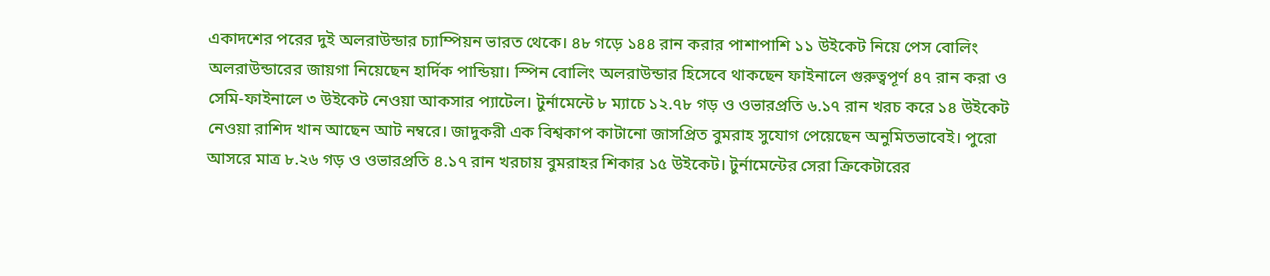একাদশের পরের দুই অলরাউন্ডার চ্যাম্পিয়ন ভারত থেকে। ৪৮ গড়ে ১৪৪ রান করার পাশাপাশি ১১ উইকেট নিয়ে পেস বোলিং অলরাউন্ডারের জায়গা নিয়েছেন হার্দিক পান্ডিয়া। স্পিন বোলিং অলরাউন্ডার হিসেবে থাকছেন ফাইনালে গুরুত্বপূর্ণ ৪৭ রান করা ও সেমি-ফাইনালে ৩ উইকেট নেওয়া আকসার প্যাটেল। টুর্নামেন্টে ৮ ম্যাচে ১২.৭৮ গড় ও ওভারপ্রতি ৬.১৭ রান খরচ করে ১৪ উইকেট নেওয়া রাশিদ খান আছেন আট নম্বরে। জাদুকরী এক বিশ্বকাপ কাটানো জাসপ্রিত বুমরাহ সুযোগ পেয়েছেন অনুমিতভাবেই। পুরো আসরে মাত্র ৮.২৬ গড় ও ওভারপ্রতি ৪.১৭ রান খরচায় বুমরাহর শিকার ১৫ উইকেট। টুর্নামেন্টের সেরা ক্রিকেটারের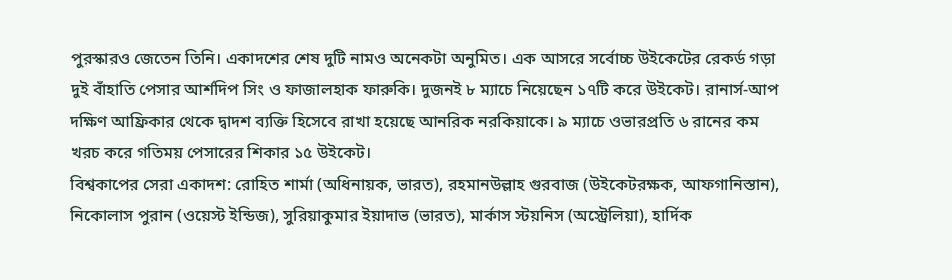পুরস্কারও জেতেন তিনি। একাদশের শেষ দুটি নামও অনেকটা অনুমিত। এক আসরে সর্বোচ্চ উইকেটের রেকর্ড গড়া দুই বাঁহাতি পেসার আর্শদিপ সিং ও ফাজালহাক ফারুকি। দুজনই ৮ ম্যাচে নিয়েছেন ১৭টি করে উইকেট। রানার্স-আপ দক্ষিণ আফ্রিকার থেকে দ্বাদশ ব্যক্তি হিসেবে রাখা হয়েছে আনরিক নরকিয়াকে। ৯ ম্যাচে ওভারপ্রতি ৬ রানের কম খরচ করে গতিময় পেসারের শিকার ১৫ উইকেট।
বিশ্বকাপের সেরা একাদশ: রোহিত শার্মা (অধিনায়ক, ভারত), রহমানউল্লাহ গুরবাজ (উইকেটরক্ষক, আফগানিস্তান), নিকোলাস পুরান (ওয়েস্ট ইন্ডিজ), সুরিয়াকুমার ইয়াদাভ (ভারত), মার্কাস স্টয়নিস (অস্ট্রেলিয়া), হার্দিক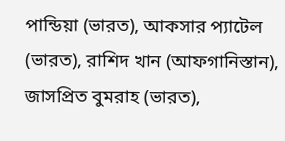পান্ডিয়া (ভারত), আকসার প্যাটেল (ভারত), রাশিদ খান (আফগানিস্তান), জাসপ্রিত বুমরাহ (ভারত),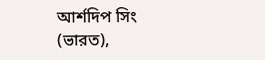আর্শদিপ সিং (ভারত),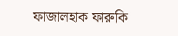ফাজালহাক ফারুকি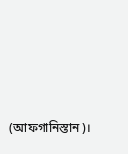(আফগানিস্তান)।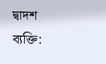দ্বাদশ ব্যক্তি: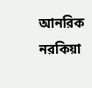আনরিক নরকিয়া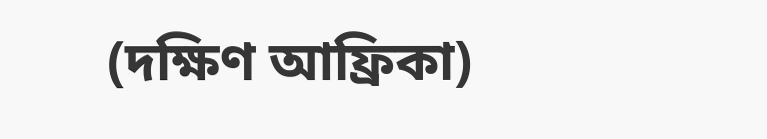(দক্ষিণ আফ্রিকা)